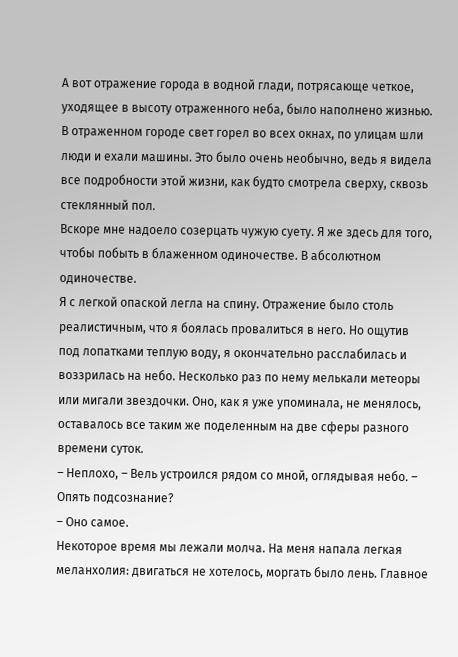А вот отражение города в водной глади, потрясающе четкое, уходящее в высоту отраженного неба, было наполнено жизнью. В отраженном городе свет горел во всех окнах, по улицам шли люди и ехали машины. Это было очень необычно, ведь я видела все подробности этой жизни, как будто смотрела сверху, сквозь стеклянный пол.
Вскоре мне надоело созерцать чужую суету. Я же здесь для того, чтобы побыть в блаженном одиночестве. В абсолютном одиночестве.
Я с легкой опаской легла на спину. Отражение было столь реалистичным, что я боялась провалиться в него. Но ощутив под лопатками теплую воду, я окончательно расслабилась и воззрилась на небо. Несколько раз по нему мелькали метеоры или мигали звездочки. Оно, как я уже упоминала, не менялось, оставалось все таким же поделенным на две сферы разного времени суток.
– Неплохо, – Вель устроился рядом со мной, оглядывая небо. – Опять подсознание?
– Оно самое.
Некоторое время мы лежали молча. На меня напала легкая меланхолия: двигаться не хотелось, моргать было лень. Главное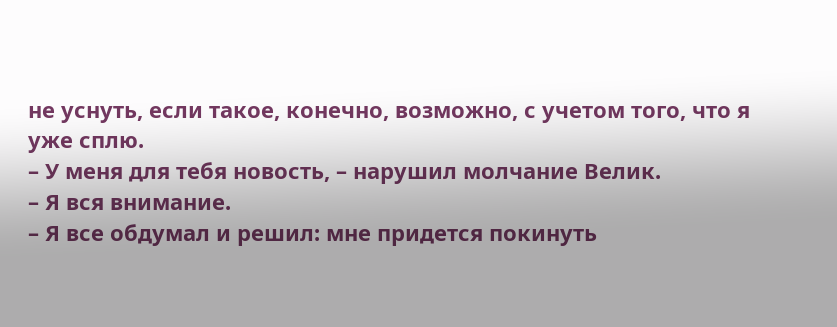не уснуть, если такое, конечно, возможно, с учетом того, что я уже сплю.
– У меня для тебя новость, – нарушил молчание Велик.
– Я вся внимание.
– Я все обдумал и решил: мне придется покинуть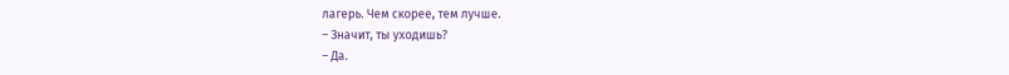лагерь. Чем скорее, тем лучше.
– Значит, ты уходишь?
– Да.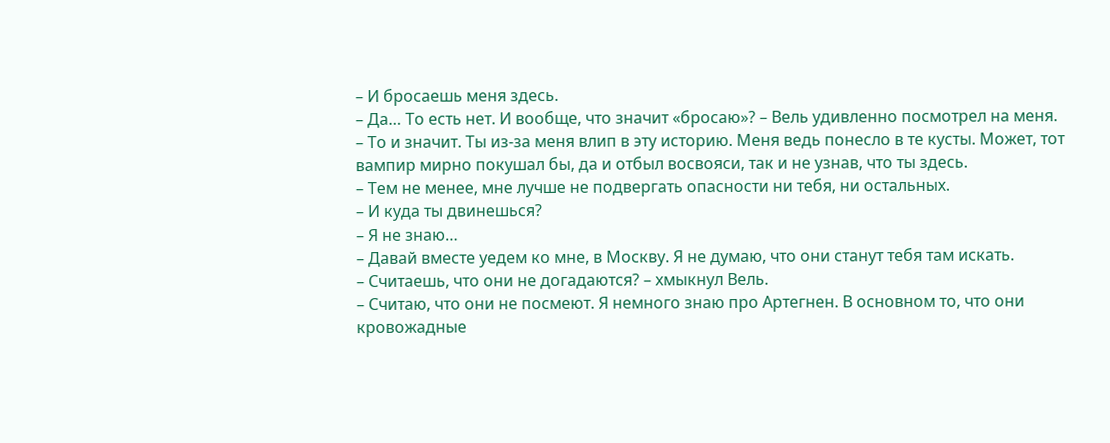– И бросаешь меня здесь.
– Да… То есть нет. И вообще, что значит «бросаю»? – Вель удивленно посмотрел на меня.
– То и значит. Ты из-за меня влип в эту историю. Меня ведь понесло в те кусты. Может, тот вампир мирно покушал бы, да и отбыл восвояси, так и не узнав, что ты здесь.
– Тем не менее, мне лучше не подвергать опасности ни тебя, ни остальных.
– И куда ты двинешься?
– Я не знаю…
– Давай вместе уедем ко мне, в Москву. Я не думаю, что они станут тебя там искать.
– Считаешь, что они не догадаются? – хмыкнул Вель.
– Считаю, что они не посмеют. Я немного знаю про Артегнен. В основном то, что они кровожадные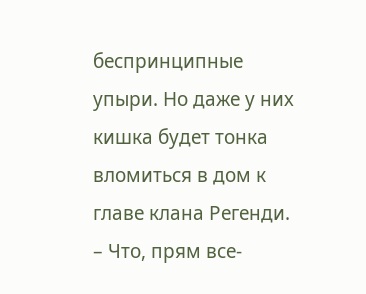беспринципные упыри. Но даже у них кишка будет тонка вломиться в дом к главе клана Регенди.
– Что, прям все-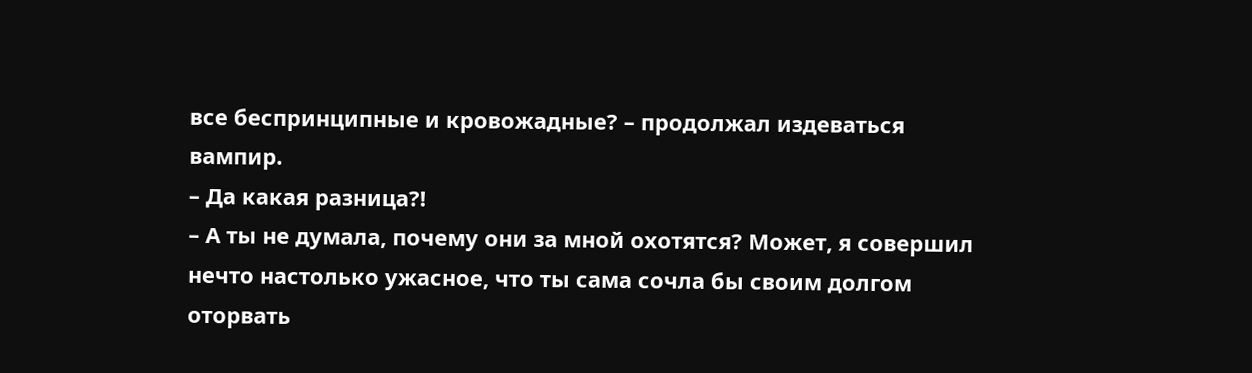все беспринципные и кровожадные? – продолжал издеваться вампир.
– Да какая разница?!
– А ты не думала, почему они за мной охотятся? Может, я совершил нечто настолько ужасное, что ты сама сочла бы своим долгом оторвать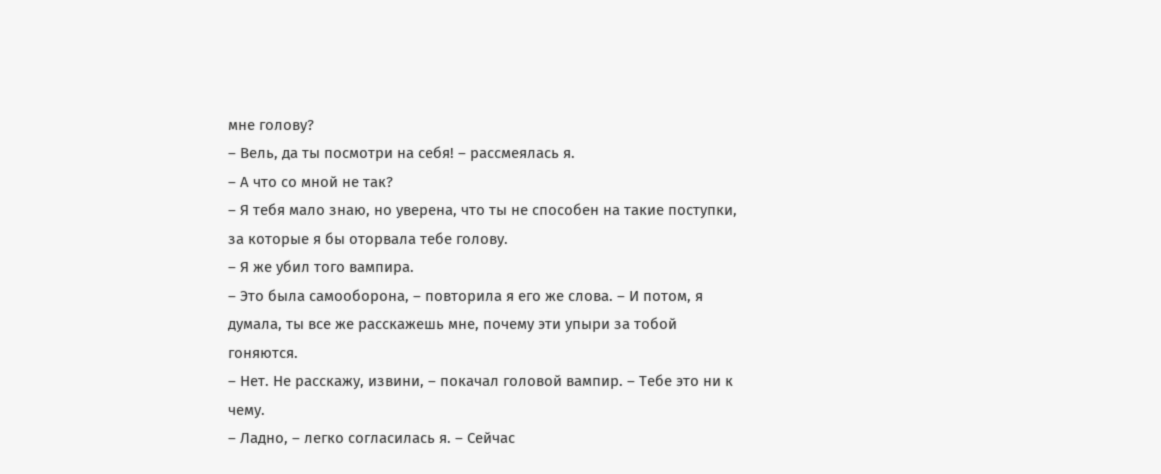мне голову?
– Вель, да ты посмотри на себя! – рассмеялась я.
– А что со мной не так?
– Я тебя мало знаю, но уверена, что ты не способен на такие поступки, за которые я бы оторвала тебе голову.
– Я же убил того вампира.
– Это была самооборона, – повторила я его же слова. – И потом, я думала, ты все же расскажешь мне, почему эти упыри за тобой гоняются.
– Нет. Не расскажу, извини, – покачал головой вампир. – Тебе это ни к чему.
– Ладно, – легко согласилась я. – Сейчас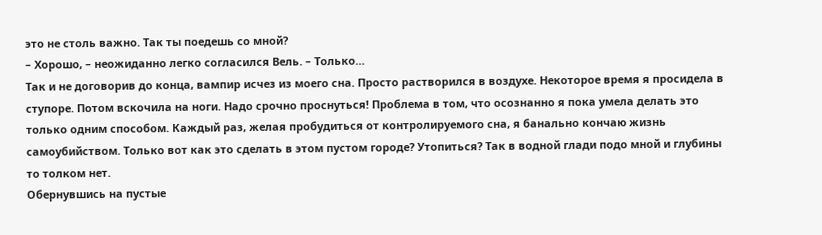это не столь важно. Так ты поедешь со мной?
– Хорошо, – неожиданно легко согласился Вель. – Только…
Так и не договорив до конца, вампир исчез из моего сна. Просто растворился в воздухе. Некоторое время я просидела в ступоре. Потом вскочила на ноги. Надо срочно проснуться! Проблема в том, что осознанно я пока умела делать это только одним способом. Каждый раз, желая пробудиться от контролируемого сна, я банально кончаю жизнь самоубийством. Только вот как это сделать в этом пустом городе? Утопиться? Так в водной глади подо мной и глубины то толком нет.
Обернувшись на пустые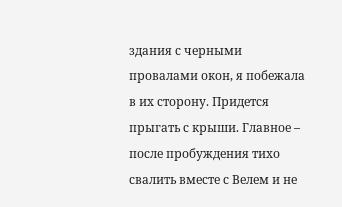здания с черными провалами окон, я побежала в их сторону. Придется прыгать с крыши. Главное – после пробуждения тихо свалить вместе с Велем и не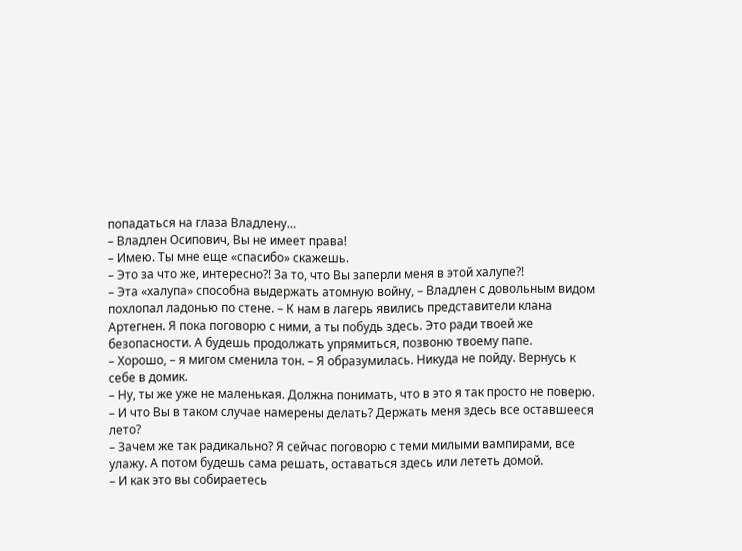попадаться на глаза Владлену…
– Владлен Осипович, Вы не имеет права!
– Имею. Ты мне еще «спасибо» скажешь.
– Это за что же, интересно?! За то, что Вы заперли меня в этой халупе?!
– Эта «халупа» способна выдержать атомную войну, – Владлен с довольным видом похлопал ладонью по стене. – К нам в лагерь явились представители клана Артегнен. Я пока поговорю с ними, а ты побудь здесь. Это ради твоей же безопасности. А будешь продолжать упрямиться, позвоню твоему папе.
– Хорошо, – я мигом сменила тон. – Я образумилась. Никуда не пойду. Вернусь к себе в домик.
– Ну, ты же уже не маленькая. Должна понимать, что в это я так просто не поверю.
– И что Вы в таком случае намерены делать? Держать меня здесь все оставшееся лето?
– Зачем же так радикально? Я сейчас поговорю с теми милыми вампирами, все улажу. А потом будешь сама решать, оставаться здесь или лететь домой.
– И как это вы собираетесь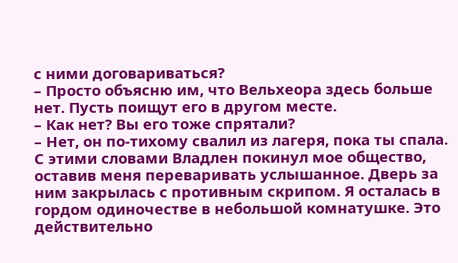с ними договариваться?
– Просто объясню им, что Вельхеора здесь больше нет. Пусть поищут его в другом месте.
– Как нет? Вы его тоже спрятали?
– Нет, он по-тихому свалил из лагеря, пока ты спала.
С этими словами Владлен покинул мое общество, оставив меня переваривать услышанное. Дверь за ним закрылась с противным скрипом. Я осталась в гордом одиночестве в небольшой комнатушке. Это действительно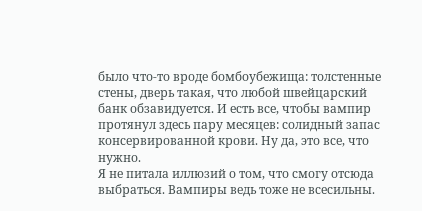было что-то вроде бомбоубежища: толстенные стены, дверь такая, что любой швейцарский банк обзавидуется. И есть все, чтобы вампир протянул здесь пару месяцев: солидный запас консервированной крови. Ну да, это все, что нужно.
Я не питала иллюзий о том, что смогу отсюда выбраться. Вампиры ведь тоже не всесильны.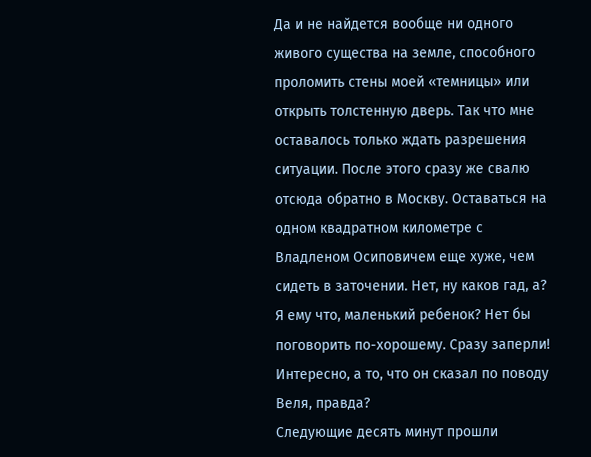Да и не найдется вообще ни одного живого существа на земле, способного проломить стены моей «темницы» или открыть толстенную дверь. Так что мне оставалось только ждать разрешения ситуации. После этого сразу же свалю отсюда обратно в Москву. Оставаться на одном квадратном километре с Владленом Осиповичем еще хуже, чем сидеть в заточении. Нет, ну каков гад, а? Я ему что, маленький ребенок? Нет бы поговорить по-хорошему. Сразу заперли! Интересно, а то, что он сказал по поводу Веля, правда?
Следующие десять минут прошли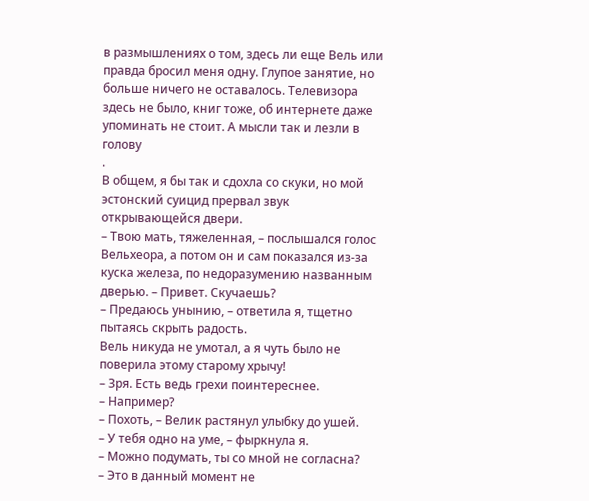в размышлениях о том, здесь ли еще Вель или правда бросил меня одну. Глупое занятие, но больше ничего не оставалось. Телевизора здесь не было, книг тоже, об интернете даже упоминать не стоит. А мысли так и лезли в голову
.
В общем, я бы так и сдохла со скуки, но мой эстонский суицид прервал звук открывающейся двери.
– Твою мать, тяжеленная, – послышался голос Вельхеора, а потом он и сам показался из-за куска железа, по недоразумению названным дверью. – Привет. Скучаешь?
– Предаюсь унынию, – ответила я, тщетно пытаясь скрыть радость.
Вель никуда не умотал, а я чуть было не поверила этому старому хрычу!
– Зря. Есть ведь грехи поинтереснее.
– Например?
– Похоть, – Велик растянул улыбку до ушей.
– У тебя одно на уме, – фыркнула я.
– Можно подумать, ты со мной не согласна?
– Это в данный момент не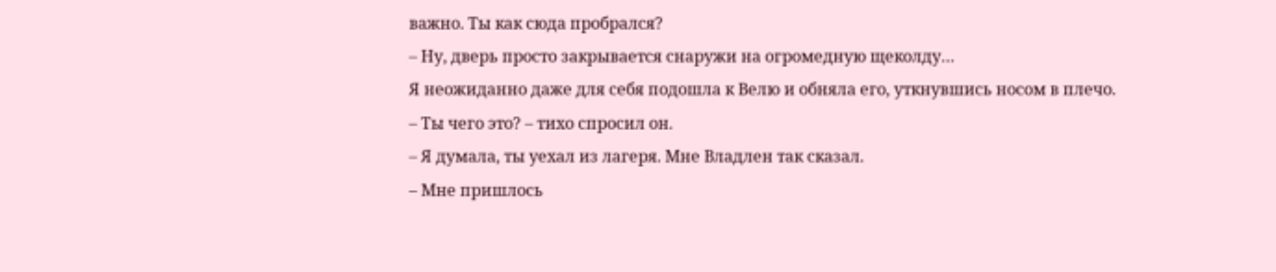важно. Ты как сюда пробрался?
– Ну, дверь просто закрывается снаружи на огромедную щеколду…
Я неожиданно даже для себя подошла к Велю и обняла его, уткнувшись носом в плечо.
– Ты чего это? – тихо спросил он.
– Я думала, ты уехал из лагеря. Мне Владлен так сказал.
– Мне пришлось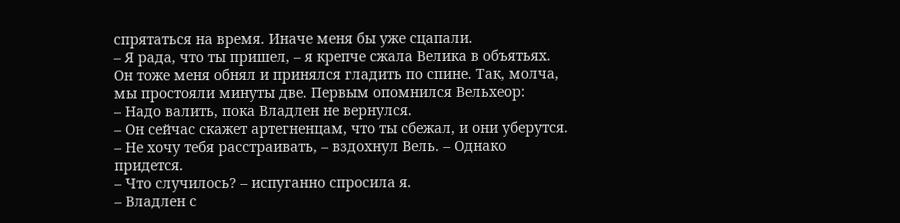спрятаться на время. Иначе меня бы уже сцапали.
– Я рада, что ты пришел, – я крепче сжала Велика в объятьях.
Он тоже меня обнял и принялся гладить по спине. Так, молча, мы простояли минуты две. Первым опомнился Вельхеор:
– Надо валить, пока Владлен не вернулся.
– Он сейчас скажет артегненцам, что ты сбежал, и они уберутся.
– Не хочу тебя расстраивать, – вздохнул Вель. – Однако придется.
– Что случилось? – испуганно спросила я.
– Владлен с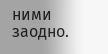ними заодно.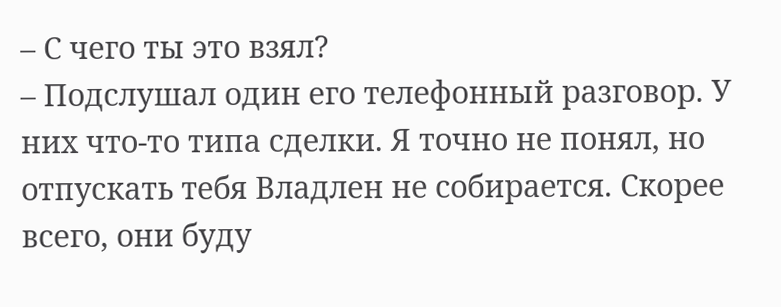– С чего ты это взял?
– Подслушал один его телефонный разговор. У них что-то типа сделки. Я точно не понял, но отпускать тебя Владлен не собирается. Скорее всего, они буду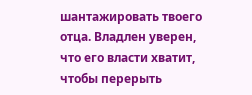шантажировать твоего отца. Владлен уверен, что его власти хватит, чтобы перерыть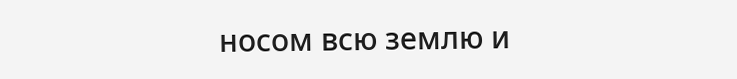носом всю землю и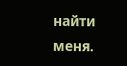найти меня.